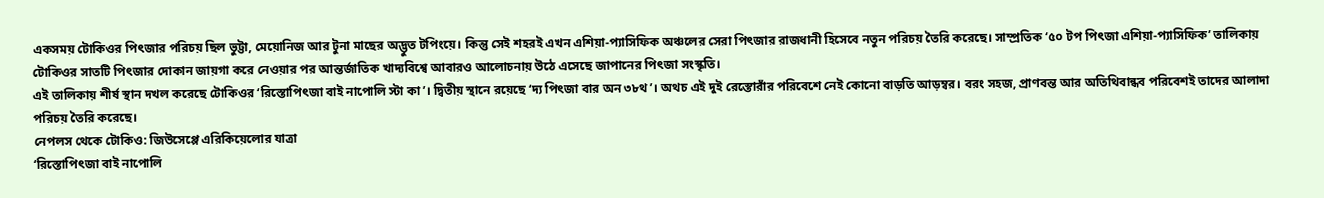একসময় টোকিওর পিৎজার পরিচয় ছিল ভুট্টা, মেয়োনিজ আর টুনা মাছের অদ্ভুত টপিংয়ে। কিন্তু সেই শহরই এখন এশিয়া-প্যাসিফিক অঞ্চলের সেরা পিৎজার রাজধানী হিসেবে নতুন পরিচয় তৈরি করেছে। সাম্প্রতিক ‘৫০ টপ পিৎজা এশিয়া-প্যাসিফিক’ তালিকায় টোকিওর সাতটি পিৎজার দোকান জায়গা করে নেওয়ার পর আন্তর্জাতিক খাদ্যবিশ্বে আবারও আলোচনায় উঠে এসেছে জাপানের পিৎজা সংস্কৃতি।
এই তালিকায় শীর্ষ স্থান দখল করেছে টোকিওর ‘রিস্তোপিৎজা বাই নাপোলি স্টা কা’। দ্বিতীয় স্থানে রয়েছে ‘দ্য পিৎজা বার অন ৩৮থ’। অথচ এই দুই রেস্তোরাঁর পরিবেশে নেই কোনো বাড়তি আড়ম্বর। বরং সহজ, প্রাণবন্ত আর অতিথিবান্ধব পরিবেশই তাদের আলাদা পরিচয় তৈরি করেছে।
নেপলস থেকে টোকিও: জিউসেপ্পে এরিকিয়েলোর যাত্রা
‘রিস্তোপিৎজা বাই নাপোলি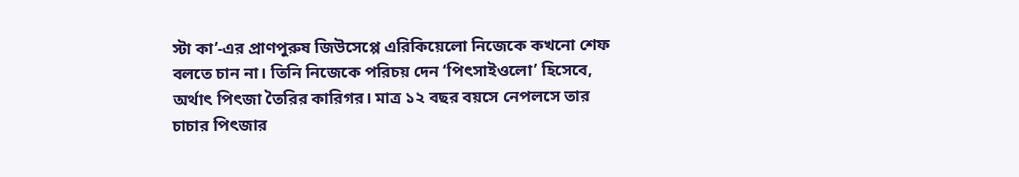স্টা কা’-এর প্রাণপুরুষ জিউসেপ্পে এরিকিয়েলো নিজেকে কখনো শেফ বলতে চান না। তিনি নিজেকে পরিচয় দেন ‘পিৎসাইওলো’ হিসেবে, অর্থাৎ পিৎজা তৈরির কারিগর। মাত্র ১২ বছর বয়সে নেপলসে তার চাচার পিৎজার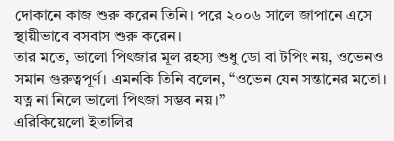দোকানে কাজ শুরু করেন তিনি। পরে ২০০৬ সালে জাপানে এসে স্থায়ীভাবে বসবাস শুরু করেন।
তার মতে, ভালো পিৎজার মূল রহস্য শুধু ডো বা টপিং নয়, ওভেনও সমান গুরুত্বপূর্ণ। এমনকি তিনি বলেন, “ওভেন যেন সন্তানের মতো। যত্ন না নিলে ভালো পিৎজা সম্ভব নয়।”
এরিকিয়েলো ইতালির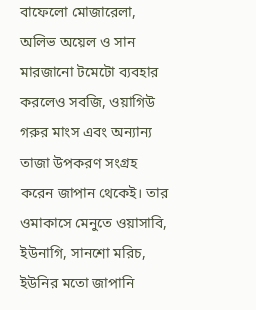বাফেলো মোজারেলা, অলিভ অয়েল ও সান মারজানো টমেটো ব্যবহার করলেও সবজি, ওয়াগিউ গরুর মাংস এবং অন্যান্য তাজা উপকরণ সংগ্রহ করেন জাপান থেকেই। তার ওমাকাসে মেনুতে ওয়াসাবি, ইউনাগি, সানশো মরিচ, ইউনির মতো জাপানি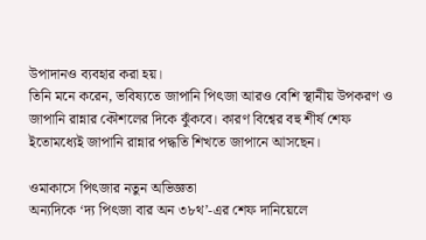উপাদানও ব্যবহার করা হয়।
তিনি মনে করেন, ভবিষ্যতে জাপানি পিৎজা আরও বেশি স্থানীয় উপকরণ ও জাপানি রান্নার কৌশলের দিকে ঝুঁকবে। কারণ বিশ্বের বহু শীর্ষ শেফ ইতোমধ্যেই জাপানি রান্নার পদ্ধতি শিখতে জাপানে আসছেন।

ওমাকাসে পিৎজার নতুন অভিজ্ঞতা
অন্যদিকে ‘দ্য পিৎজা বার অন ৩৮থ’-এর শেফ দানিয়েলে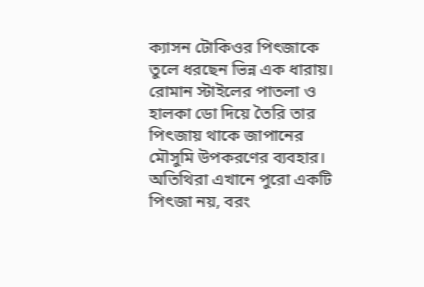ক্যাসন টোকিওর পিৎজাকে তুলে ধরছেন ভিন্ন এক ধারায়। রোমান স্টাইলের পাতলা ও হালকা ডো দিয়ে তৈরি তার পিৎজায় থাকে জাপানের মৌসুমি উপকরণের ব্যবহার। অতিথিরা এখানে পুরো একটি পিৎজা নয়, বরং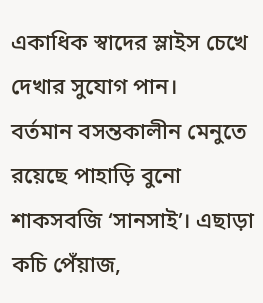একাধিক স্বাদের স্লাইস চেখে দেখার সুযোগ পান।
বর্তমান বসন্তকালীন মেনুতে রয়েছে পাহাড়ি বুনো শাকসবজি ‘সানসাই’। এছাড়া কচি পেঁয়াজ,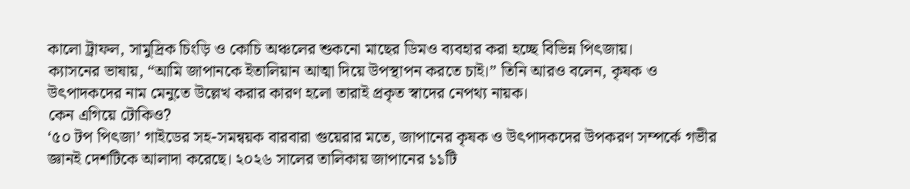কালো ট্রাফল, সামুদ্রিক চিংড়ি ও কোচি অঞ্চলের শুকনো মাছের ডিমও ব্যবহার করা হচ্ছে বিভিন্ন পিৎজায়।
ক্যাসনের ভাষায়, “আমি জাপানকে ইতালিয়ান আত্মা দিয়ে উপস্থাপন করতে চাই।” তিনি আরও বলেন, কৃষক ও উৎপাদকদের নাম মেনুতে উল্লেখ করার কারণ হলো তারাই প্রকৃত স্বাদের নেপথ্য নায়ক।
কেন এগিয়ে টোকিও?
‘৫০ টপ পিৎজা’ গাইডের সহ-সমন্বয়ক বারবারা গুয়েরার মতে, জাপানের কৃষক ও উৎপাদকদের উপকরণ সম্পর্কে গভীর জ্ঞানই দেশটিকে আলাদা করেছে। ২০২৬ সালের তালিকায় জাপানের ১১টি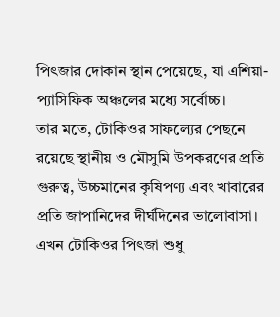পিৎজার দোকান স্থান পেয়েছে, যা এশিয়া-প্যাসিফিক অঞ্চলের মধ্যে সর্বোচ্চ।
তার মতে, টোকিওর সাফল্যের পেছনে রয়েছে স্থানীয় ও মৌসুমি উপকরণের প্রতি গুরুত্ব, উচ্চমানের কৃষিপণ্য এবং খাবারের প্রতি জাপানিদের দীর্ঘদিনের ভালোবাসা।
এখন টোকিওর পিৎজা শুধু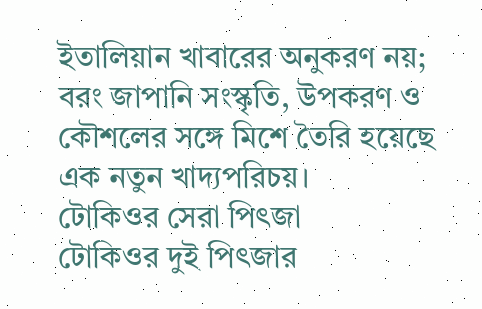ইতালিয়ান খাবারের অনুকরণ নয়; বরং জাপানি সংস্কৃতি, উপকরণ ও কৌশলের সঙ্গে মিশে তৈরি হয়েছে এক নতুন খাদ্যপরিচয়।
টোকিওর সেরা পিৎজা
টোকিওর দুই পিৎজার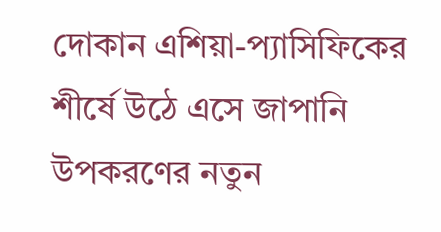দোকান এশিয়া-প্যাসিফিকের শীর্ষে উঠে এসে জাপানি উপকরণের নতুন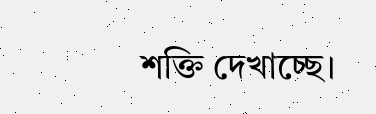শক্তি দেখাচ্ছে।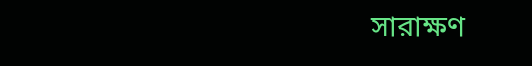সারাক্ষণ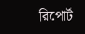রিপোর্ট